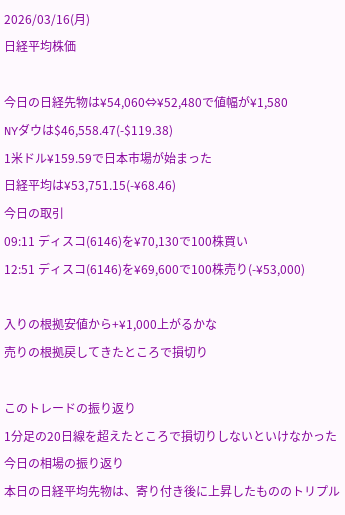2026/03/16(月)
日経平均株価

今日の日経先物は¥54,060⇔¥52,480で値幅が¥1,580
NYダウは$46,558.47(-$119.38)
1米ドル¥159.59で日本市場が始まった
日経平均は¥53,751.15(-¥68.46)
今日の取引
09:11 ディスコ(6146)を¥70,130で100株買い
12:51 ディスコ(6146)を¥69,600で100株売り(-¥53,000)

入りの根拠安値から+¥1,000上がるかな
売りの根拠戻してきたところで損切り

このトレードの振り返り
1分足の20日線を超えたところで損切りしないといけなかった
今日の相場の振り返り
本日の日経平均先物は、寄り付き後に上昇したもののトリプル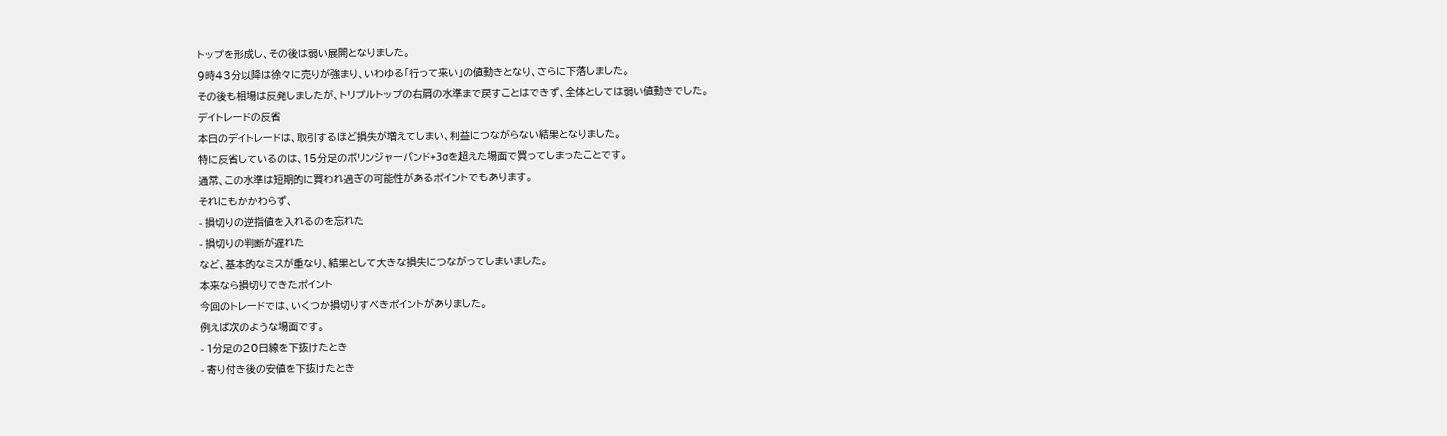トップを形成し、その後は弱い展開となりました。
9時43分以降は徐々に売りが強まり、いわゆる「行って来い」の値動きとなり、さらに下落しました。
その後も相場は反発しましたが、トリプルトップの右肩の水準まで戻すことはできず、全体としては弱い値動きでした。
デイトレードの反省
本日のデイトレードは、取引するほど損失が増えてしまい、利益につながらない結果となりました。
特に反省しているのは、15分足のボリンジャーバンド+3σを超えた場面で買ってしまったことです。
通常、この水準は短期的に買われ過ぎの可能性があるポイントでもあります。
それにもかかわらず、
- 損切りの逆指値を入れるのを忘れた
- 損切りの判断が遅れた
など、基本的なミスが重なり、結果として大きな損失につながってしまいました。
本来なら損切りできたポイント
今回のトレードでは、いくつか損切りすべきポイントがありました。
例えば次のような場面です。
- 1分足の20日線を下抜けたとき
- 寄り付き後の安値を下抜けたとき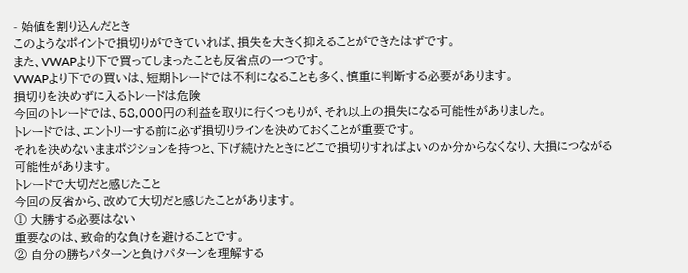- 始値を割り込んだとき
このようなポイントで損切りができていれば、損失を大きく抑えることができたはずです。
また、VWAPより下で買ってしまったことも反省点の一つです。
VWAPより下での買いは、短期トレードでは不利になることも多く、慎重に判断する必要があります。
損切りを決めずに入るトレードは危険
今回のトレードでは、58,000円の利益を取りに行くつもりが、それ以上の損失になる可能性がありました。
トレードでは、エントリーする前に必ず損切りラインを決めておくことが重要です。
それを決めないままポジションを持つと、下げ続けたときにどこで損切りすればよいのか分からなくなり、大損につながる可能性があります。
トレードで大切だと感じたこと
今回の反省から、改めて大切だと感じたことがあります。
① 大勝する必要はない
重要なのは、致命的な負けを避けることです。
② 自分の勝ちパターンと負けパターンを理解する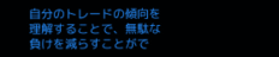自分のトレードの傾向を理解することで、無駄な負けを減らすことがで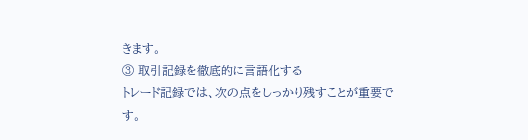きます。
③ 取引記録を徹底的に言語化する
トレード記録では、次の点をしっかり残すことが重要です。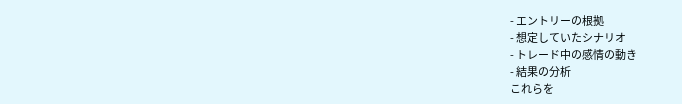- エントリーの根拠
- 想定していたシナリオ
- トレード中の感情の動き
- 結果の分析
これらを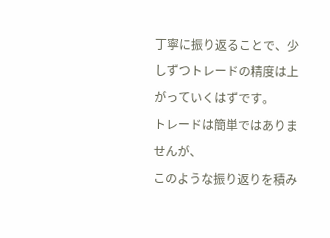丁寧に振り返ることで、少しずつトレードの精度は上がっていくはずです。
トレードは簡単ではありませんが、
このような振り返りを積み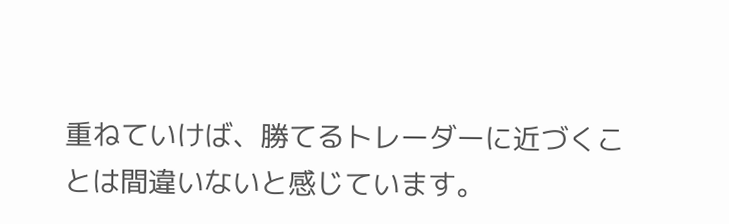重ねていけば、勝てるトレーダーに近づくことは間違いないと感じています。